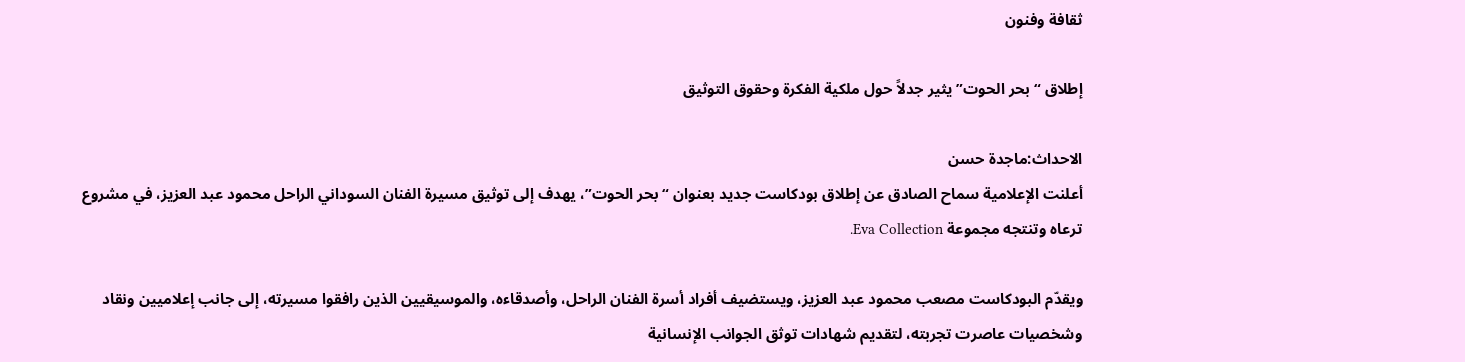ثقافة وفنون

إطلاق “بحر الحوت” يثير جدلاً حول ملكية الفكرة وحقوق التوثيق

الاحداث:ماجدة حسن
أعلنت الإعلامية سماح الصادق عن إطلاق بودكاست جديد بعنوان “بحر الحوت”، يهدف إلى توثيق مسيرة الفنان السوداني الراحل محمود عبد العزيز، في مشروع ترعاه وتنتجه مجموعة Eva Collection.

ويقدّم البودكاست مصعب محمود عبد العزيز، ويستضيف أفراد أسرة الفنان الراحل، وأصدقاءه، والموسيقيين الذين رافقوا مسيرته، إلى جانب إعلاميين ونقاد وشخصيات عاصرت تجربته، لتقديم شهادات توثق الجوانب الإنسانية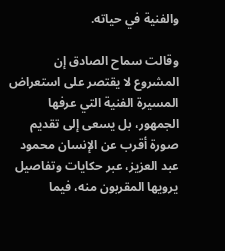والفنية في حياته.

وقالت سماح الصادق إن المشروع لا يقتصر على استعراض المسيرة الفنية التي عرفها الجمهور، بل يسعى إلى تقديم صورة أقرب عن الإنسان محمود عبد العزيز، عبر حكايات وتفاصيل يرويها المقربون منه، فيما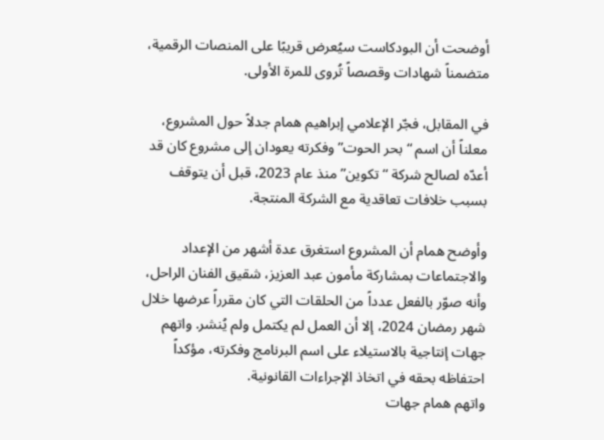أوضحت أن البودكاست سيُعرض قريبًا على المنصات الرقمية، متضمناً شهادات وقصصاً تُروى للمرة الأولى.

في المقابل، فجّر الإعلامي إبراهيم همام جدلاً حول المشروع، معلناً أن اسم “بحر الحوت” وفكرته يعودان إلى مشروع كان قد أعدّه لصالح شركة “تكوين” منذ عام 2023، قبل أن يتوقف بسبب خلافات تعاقدية مع الشركة المنتجة.

وأوضح همام أن المشروع استغرق عدة أشهر من الإعداد والاجتماعات بمشاركة مأمون عبد العزيز، شقيق الفنان الراحل، وأنه صوّر بالفعل عدداً من الحلقات التي كان مقرراً عرضها خلال شهر رمضان 2024، إلا أن العمل لم يكتمل ولم يُنشر. واتهم جهات إنتاجية بالاستيلاء على اسم البرنامج وفكرته، مؤكداً احتفاظه بحقه في اتخاذ الإجراءات القانونية.
واتهم همام جهات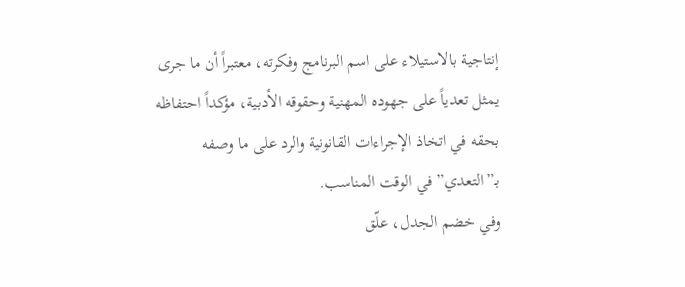إنتاجية بالاستيلاء على اسم البرنامج وفكرته، معتبراً أن ما جرى يمثل تعدياً على جهوده المهنية وحقوقه الأدبية، مؤكداً احتفاظه بحقه في اتخاذ الإجراءات القانونية والرد على ما وصفه بـ”التعدي” في الوقت المناسب.
وفي خضم الجدل، علّق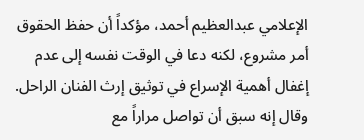الإعلامي عبدالعظيم أحمد، مؤكداً أن حفظ الحقوق أمر مشروع، لكنه دعا في الوقت نفسه إلى عدم إغفال أهمية الإسراع في توثيق إرث الفنان الراحل. وقال إنه سبق أن تواصل مراراً مع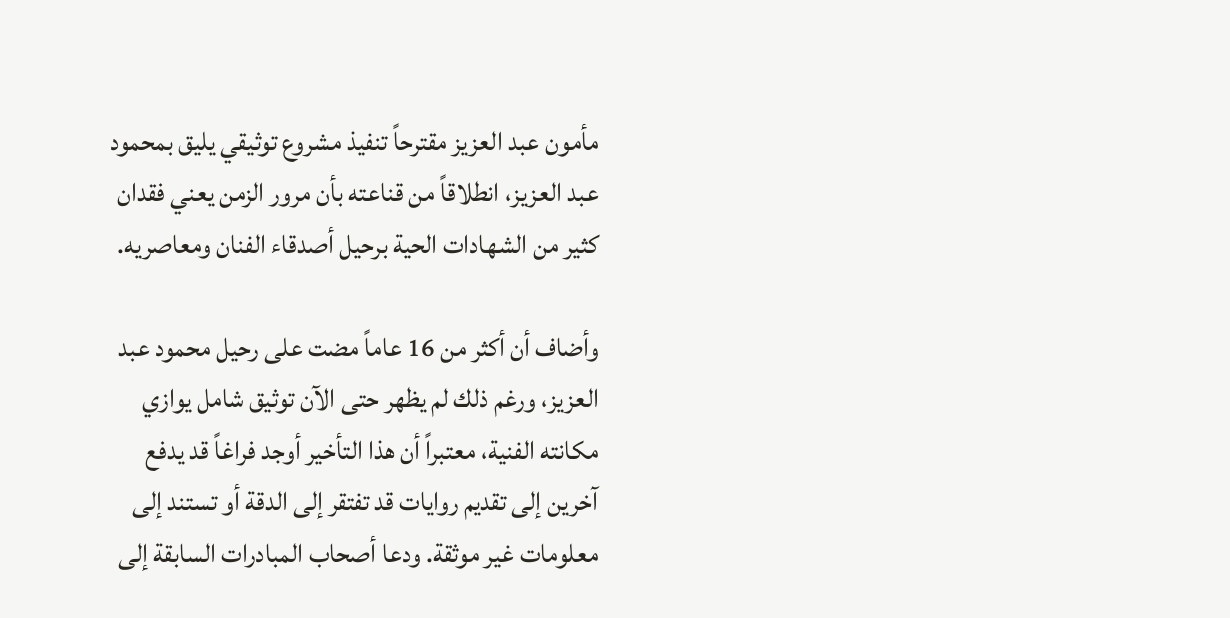مأمون عبد العزيز مقترحاً تنفيذ مشروع توثيقي يليق بمحمود عبد العزيز، انطلاقاً من قناعته بأن مرور الزمن يعني فقدان كثير من الشهادات الحية برحيل أصدقاء الفنان ومعاصريه.

وأضاف أن أكثر من 16 عاماً مضت على رحيل محمود عبد العزيز، ورغم ذلك لم يظهر حتى الآن توثيق شامل يوازي مكانته الفنية، معتبراً أن هذا التأخير أوجد فراغاً قد يدفع آخرين إلى تقديم روايات قد تفتقر إلى الدقة أو تستند إلى معلومات غير موثقة. ودعا أصحاب المبادرات السابقة إلى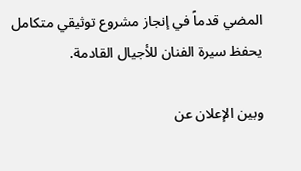المضي قدماً في إنجاز مشروع توثيقي متكامل يحفظ سيرة الفنان للأجيال القادمة.

وبين الإعلان عن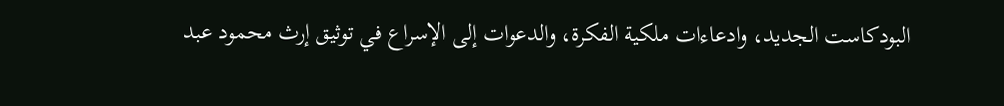البودكاست الجديد، وادعاءات ملكية الفكرة، والدعوات إلى الإسراع في توثيق إرث محمود عبد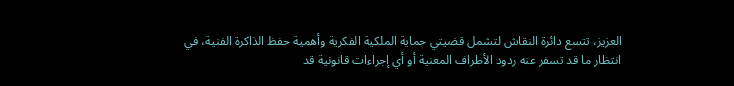العزيز، تتسع دائرة النقاش لتشمل قضيتي حماية الملكية الفكرية وأهمية حفظ الذاكرة الفنية، في انتظار ما قد تسفر عنه ردود الأطراف المعنية أو أي إجراءات قانونية قد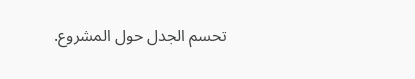تحسم الجدل حول المشروع.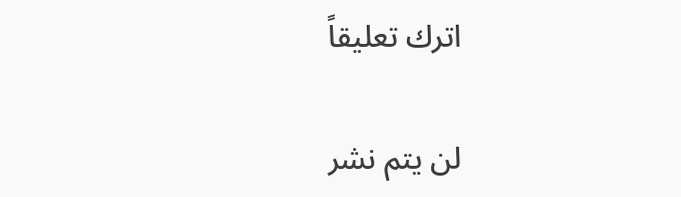اترك تعليقاً

لن يتم نشر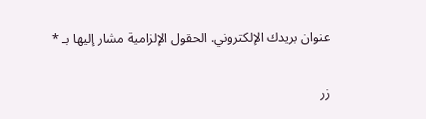عنوان بريدك الإلكتروني. الحقول الإلزامية مشار إليها بـ *

زر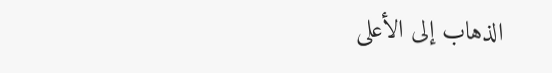الذهاب إلى الأعلى